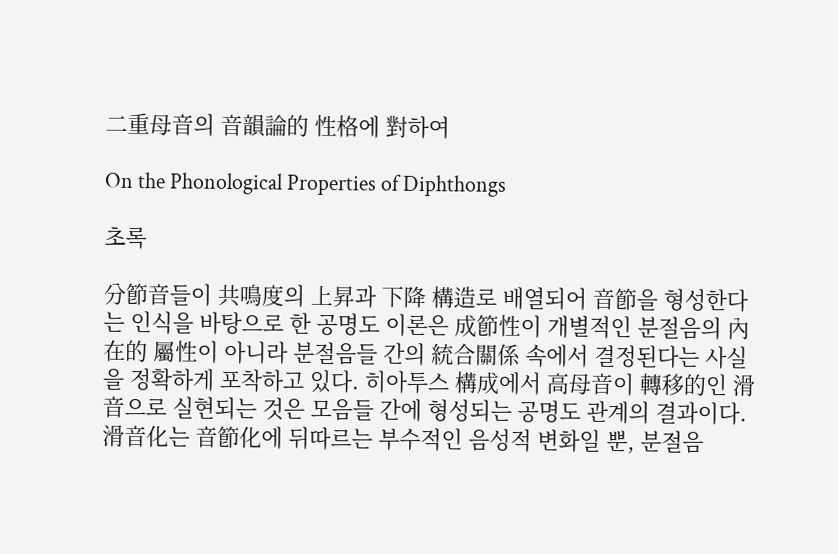二重母音의 音韻論的 性格에 對하여

On the Phonological Properties of Diphthongs

초록

分節音들이 共鳴度의 上昇과 下降 構造로 배열되어 音節을 형성한다는 인식을 바탕으로 한 공명도 이론은 成節性이 개별적인 분절음의 內在的 屬性이 아니라 분절음들 간의 統合關係 속에서 결정된다는 사실을 정확하게 포착하고 있다. 히아투스 構成에서 高母音이 轉移的인 滑音으로 실현되는 것은 모음들 간에 형성되는 공명도 관계의 결과이다. 滑音化는 音節化에 뒤따르는 부수적인 음성적 변화일 뿐, 분절음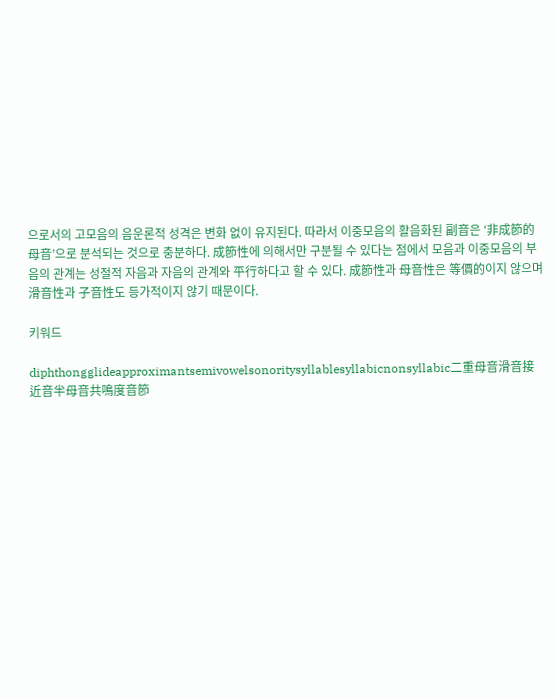으로서의 고모음의 음운론적 성격은 변화 없이 유지된다. 따라서 이중모음의 활음화된 副音은 ‘非成節的 母音’으로 분석되는 것으로 충분하다. 成節性에 의해서만 구분될 수 있다는 점에서 모음과 이중모음의 부음의 관계는 성절적 자음과 자음의 관계와 平行하다고 할 수 있다. 成節性과 母音性은 等價的이지 않으며 滑音性과 子音性도 등가적이지 않기 때문이다.

키워드

diphthongglideapproximantsemivowelsonoritysyllablesyllabicnonsyllabic二重母音滑音接近音半母音共鳴度音節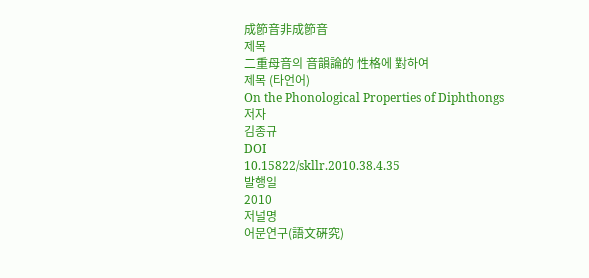成節音非成節音
제목
二重母音의 音韻論的 性格에 對하여
제목 (타언어)
On the Phonological Properties of Diphthongs
저자
김종규
DOI
10.15822/skllr.2010.38.4.35
발행일
2010
저널명
어문연구(語文硏究)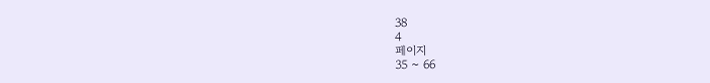38
4
페이지
35 ~ 66